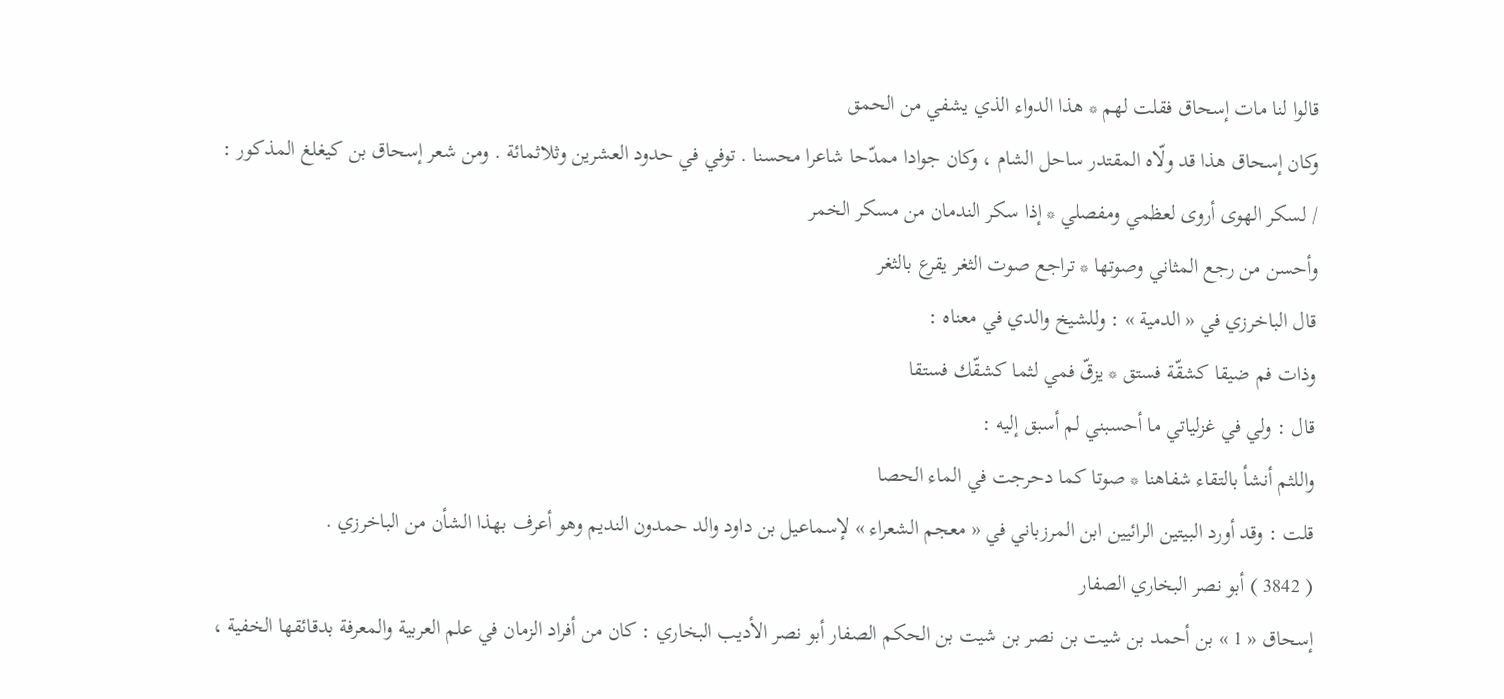قالوا لنا مات إسحاق فقلت لهم * هذا الدواء الذي يشفي من الحمق
وكان إسحاق هذا قد ولّاه المقتدر ساحل الشام ، وكان جوادا ممدّحا شاعرا محسنا . توفي في حدود العشرين وثلاثمائة . ومن شعر إسحاق بن كيغلغ المذكور :
/ لسكر الهوى أروى لعظمي ومفصلي * إذا سكر الندمان من مسكر الخمر
وأحسن من رجع المثاني وصوتها * تراجع صوت الثغر يقرع بالثغر
قال الباخرزي في « الدمية » : وللشيخ والدي في معناه :
وذات فم ضيقا كشقّة فستق * يزقّ فمي لثما كشقّك فستقا
قال : ولي في غزلياتي ما أحسبني لم أسبق إليه :
واللثم أنشأ بالتقاء شفاهنا * صوتا كما دحرجت في الماء الحصا
قلت : وقد أورد البيتين الرائيين ابن المرزباني في « معجم الشعراء » لإسماعيل بن داود والد حمدون النديم وهو أعرف بهذا الشأن من الباخرزي .
( 3842 ) أبو نصر البخاري الصفار
إسحاق « 1 » بن أحمد بن شيت بن نصر بن شيت بن الحكم الصفار أبو نصر الأديب البخاري : كان من أفراد الزمان في علم العربية والمعرفة بدقائقها الخفية ،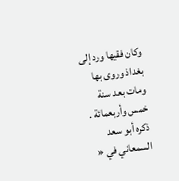وكان فقيها ورد إلى بغداذ وروى بها ومات بعد سنة خمس وأربعمائة .
ذكره أبو سعد السمعاني في «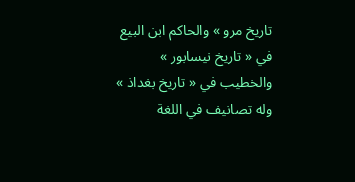تاريخ مرو » والحاكم ابن البيع في « تاريخ نيسابور » والخطيب في « تاريخ بغداذ » وله تصانيف في اللغة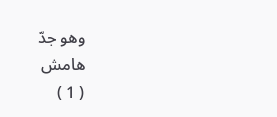وهو جدّ
هامش
( 1 )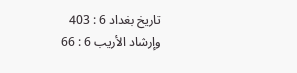تاريخ بغداد 6 : 403 وإرشاد الأريب 6 : 66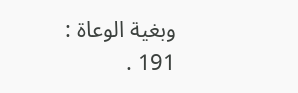وبغية الوعاة : 191 .